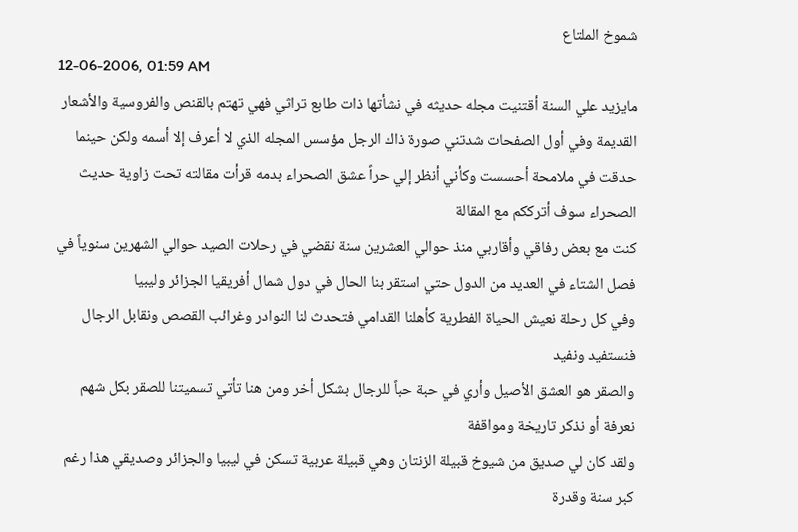شموخ الملتاع
12-06-2006, 01:59 AM
مايزيد علي السنة أقتنيت مجله حديثه في نشأتها ذات طابع تراثي فهي تهتم بالقنص والفروسية والأشعار القديمة وفي أول الصفحات شدتني صورة ذاك الرجل مؤسس المجله الذي لا أعرف إلا أسمه ولكن حينما حدقت في ملامحة أحسست وكأني أنظر إلي حراً عشق الصحراء بدمه قرأت مقالته تحت زاوية حديث الصحراء سوف أترككم مع المقالة
كنت مع بعض رفاقي وأقاربي منذ حوالي العشرين سنة نقضي في رحلات الصيد حوالي الشهرين سنوياً في فصل الشتاء في العديد من الدول حتي استقر بنا الحال في دول شمال أفريقيا الجزائر وليبيا
وفي كل رحلة نعيش الحياة الفطرية كأهلنا القدامي فتحدث لنا النوادر وغرائب القصص ونقابل الرجال فنستفيد ونفيد
والصقر هو العشق الأصيل وأري في حبة حباً للرجال بشكل أخر ومن هنا تأتي تسميتنا للصقر بكل شهم نعرفة أو نذكر تاريخة ومواقفة
ولقد كان لي صديق من شيوخ قبيلة الزنتان وهي قبيلة عربية تسكن في ليبيا والجزائر وصديقي هذا رغم كبر سنة وقدرة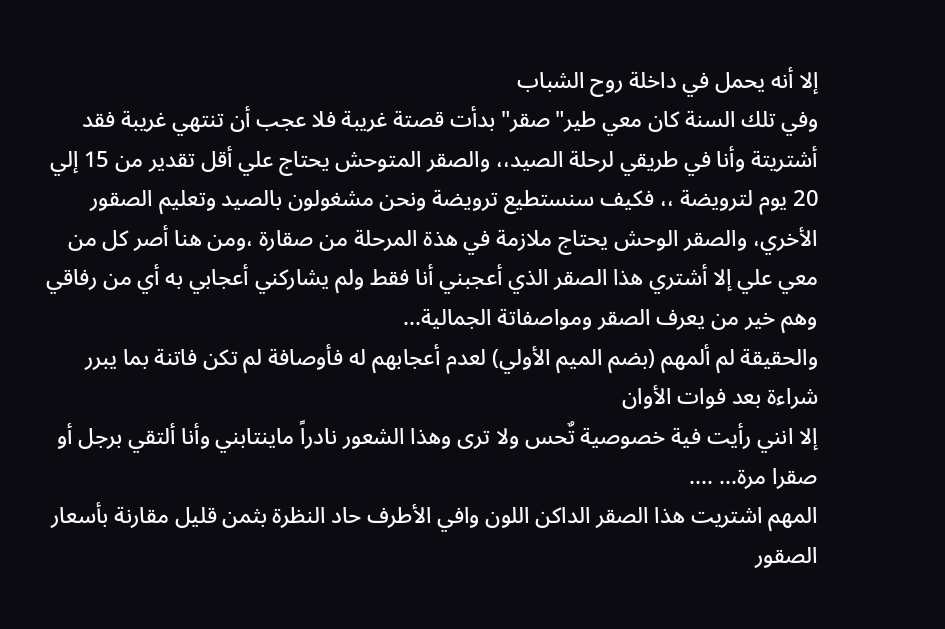إلا أنه يحمل في داخلة روح الشباب
وفي تلك السنة كان معي طير"صقر" بدأت قصتة غريبة فلا عجب أن تنتهي غريبة فقد أشتريتة وأنا في طريقي لرحلة الصيد،، والصقر المتوحش يحتاج علي أقل تقدير من 15 إلي 20 يوم لترويضة ،، فكيف سنستطيع ترويضة ونحن مشغولون بالصيد وتعليم الصقور الأخري، والصقر الوحش يحتاج ملازمة في هذة المرحلة من صقارة ،ومن هنا أصر كل من معي علي إلا أشتري هذا الصقر الذي أعجبني أنا فقط ولم يشاركني أعجابي به أي من رفاقي وهم خير من يعرف الصقر ومواصفاتة الجمالية...
والحقيقة لم ألمهم (بضم الميم الأولي) لعدم أعجابهم له فأوصافة لم تكن فاتنة بما يبرر شراءة بعد فوات الأوان
إلا انني رأيت فية خصوصية تٌحس ولا ترى وهذا الشعور نادراً ماينتابني وأنا ألتقي برجل أو صقرا مرة... ....
المهم اشتريت هذا الصقر الداكن اللون وافي الأطرف حاد النظرة بثمن قليل مقارنة بأسعار الصقور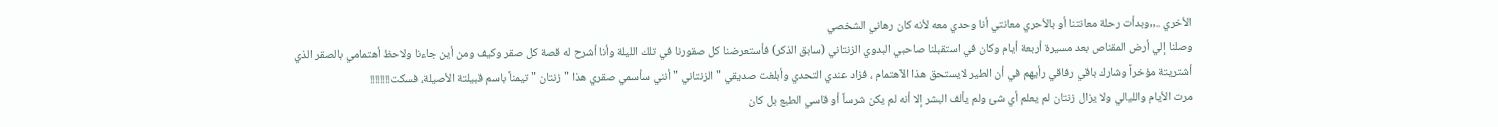الأخري ..,,وبدأت رحلة معانتنا أو بالأحري معانتي أنا وحدي معه لأنه كان رهاني الشخصي
وصلنا إلي أرض المقناص بعد مسيرة أربعة أيام وكان في استقبلنا صاحبي البدوي الزنتاني (سابق الذكر) فأستعرضنا كل صقورنا في تلك الليلة وأنا أشرح له قصة كل صقر وكيف ومن أين جاءنا ولاحظ أهتمامي بالصقر الذي أشتريتة مؤخراً وشارك باقي رفاقي رأيهم في أن الطير لايستحق هذا الآهتمام ، فزاد عندي التحدي وأبلغت صديقي "الزنتاني " أنني سأسمي صقري هذا "زنتان " تيمناً باسم قبيلتة الأصيلة، فسكت!!!!!!!!
مرت الأيام والليالي ولا يزال زنتان لم يعلم أي شئ ولم يألف البشر إلا أنه لم يكن شرساً أو قاسي الطبع بل كان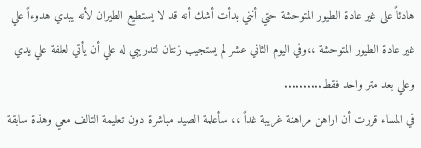هادئاً على غير عادة الطيور المتوحشة حتي أنني بدأت أشك أنه قد لا يستطيع الطيران لأنه يبدي هدوءاً علي غير عادة الطيور المتوحشة ،،وفي اليوم الثاني عشر لم يستجيب زنتان لتدريبي له علي أن يأتي لعلفة علي يدي وعلي بعد متر واحد فقط..........
في المساء قررت أن اراهن مراهنة غريبة غداً ،، سأعلمة الصيد مباشرة دون تعليمة التالف معي وهذة سابقة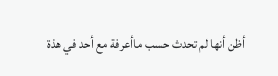أظن أنها لم تحدث حسب ماأعرفة مع أحد في هذة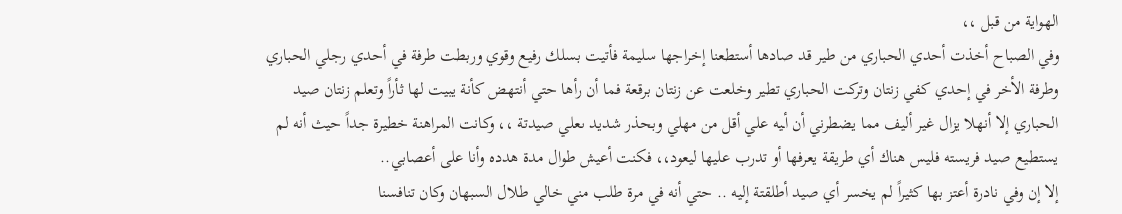الهواية من قبل ،،
وفي الصباح أخذت أحدي الحباري من طير قد صادها أستطعنا إخراجها سليمة فأتيت بسلك رفيع وقوي وربطت طرفة في أحدي رجلي الحباري وطرفة الأخر في إحدي كفي زنتان وتركت الحباري تطير وخلعت عن زنتان برقعة فما أن رأها حتي أنتهض كأنة يبيت لها ثأراً وتعلم زنتان صيد الحباري إلا أنهلا يزال غير أليف مما يضطرني أن أـيه علي أقل من مهلي وبحذر شديد ىعلي صيدتة ،، وكانت المراهنة خطيرة جداً حيث أنه لم يستطيع صيد فريسته فليس هناك أي طريقة يعرفها أو تدرب عليها ليعود،، فكنت أعيش طوال مدة هدده وأنا على أعصابي..
إلا إن وفي نادرة أعتز بها كثيراً لم يخسر أي صيد أطلقتة إليه .. حتي أنه في مرة طلب مني خالي طلال السبهان وكان تنافسنا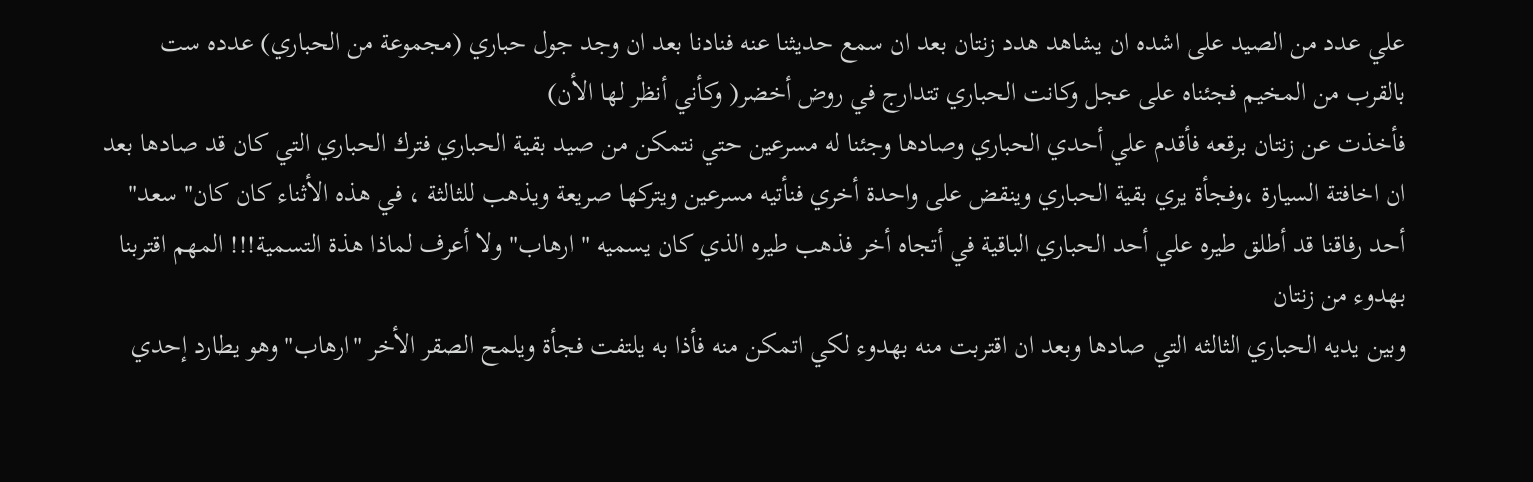علي عدد من الصيد على اشده ان يشاهد هدد زنتان بعد ان سمع حديثنا عنه فنادنا بعد ان وجد جول حباري (مجموعة من الحباري) عدده ست بالقرب من المخيم فجئناه على عجل وكانت الحباري تتدارج في روض أخضر( وكأني أنظر لها الأن)
فأخذت عن زنتان برقعه فأقدم علي أحدي الحباري وصادها وجئنا له مسرعين حتي نتمكن من صيد بقية الحباري فترك الحباري التي كان قد صادها بعد ان اخافتة السيارة ،وفجأة يري بقية الحباري وينقض على واحدة أخري فنأتيه مسرعين ويتركها صريعة ويذهب للثالثة ، في هذه الأثناء كان كان" سعد" أحد رفاقنا قد أطلق طيره علي أحد الحباري الباقية في أتجاه أخر فذهب طيره الذي كان يسميه " ارهاب" ولا أعرف لماذا هذة التسمية!!! المهم اقتربنا بهدوء من زنتان
وبين يديه الحباري الثالثه التي صادها وبعد ان اقتربت منه بهدوء لكي اتمكن منه فأذا به يلتفت فجأة ويلمح الصقر الأخر "ارهاب" وهو يطارد إحدي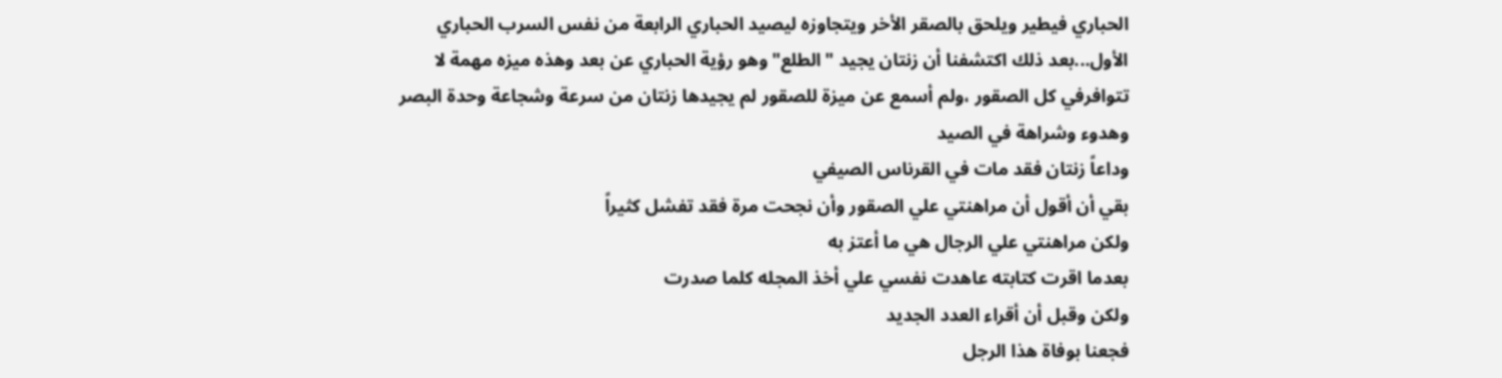الحباري فيطير ويلحق بالصقر الأخر ويتجاوزه ليصيد الحباري الرابعة من نفس السرب الحباري الأول...بعد ذلك اكتشفنا أن زنتان يجيد "الطلع"وهو رؤية الحباري عن بعد وهذه ميزه مهمة لا تتوافرفي كل الصقور ،ولم أسمع عن ميزة للصقور لم يجيدها زنتان من سرعة وشجاعة وحدة البصر وهدوء وشراهة في الصيد
وداعاً زنتان فقد مات في القرناس الصيفي
بقي أن أقول أن مراهنتي علي الصقور وأن نجحت مرة فقد تفشل كثيراً
ولكن مراهنتي علي الرجال هي ما أعتز به
بعدما اقرت كتابته عاهدت نفسي علي أخذ المجله كلما صدرت
ولكن وقبل أن أقراء العدد الجديد
فجعنا بوفاة هذا الرجل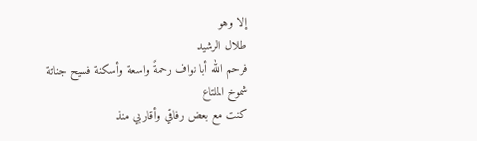إلا وهو
طلال الرشيد
فرحم الله أبا نواف رحمةً واسعة وأسكنة فسيح جناتة
شموخ الملتاع
كنت مع بعض رفاقي وأقاربي منذ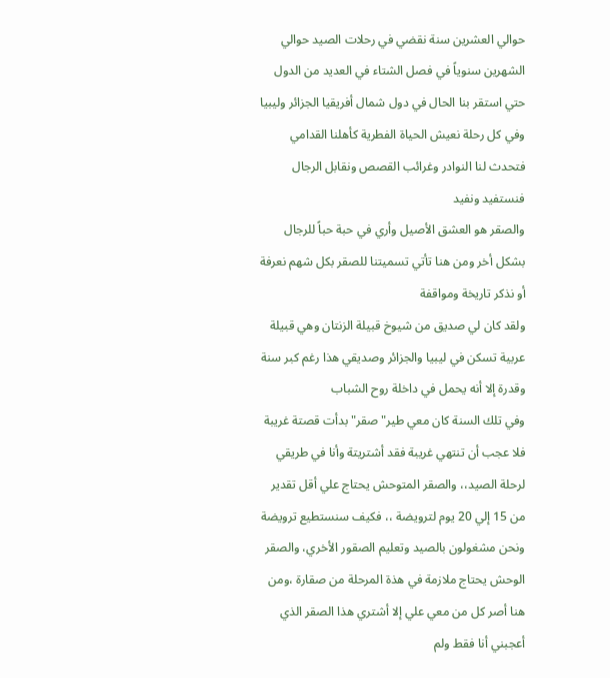حوالي العشرين سنة نقضي في رحلات الصيد حوالي الشهرين سنوياً في فصل الشتاء في العديد من الدول حتي استقر بنا الحال في دول شمال أفريقيا الجزائر وليبيا
وفي كل رحلة نعيش الحياة الفطرية كأهلنا القدامي فتحدث لنا النوادر وغرائب القصص ونقابل الرجال فنستفيد ونفيد
والصقر هو العشق الأصيل وأري في حبة حباً للرجال بشكل أخر ومن هنا تأتي تسميتنا للصقر بكل شهم نعرفة أو نذكر تاريخة ومواقفة
ولقد كان لي صديق من شيوخ قبيلة الزنتان وهي قبيلة عربية تسكن في ليبيا والجزائر وصديقي هذا رغم كبر سنة وقدرة إلا أنه يحمل في داخلة روح الشباب
وفي تلك السنة كان معي طير"صقر" بدأت قصتة غريبة فلا عجب أن تنتهي غريبة فقد أشتريتة وأنا في طريقي لرحلة الصيد،، والصقر المتوحش يحتاج علي أقل تقدير من 15 إلي 20 يوم لترويضة ،، فكيف سنستطيع ترويضة ونحن مشغولون بالصيد وتعليم الصقور الأخري، والصقر الوحش يحتاج ملازمة في هذة المرحلة من صقارة ،ومن هنا أصر كل من معي علي إلا أشتري هذا الصقر الذي أعجبني أنا فقط ولم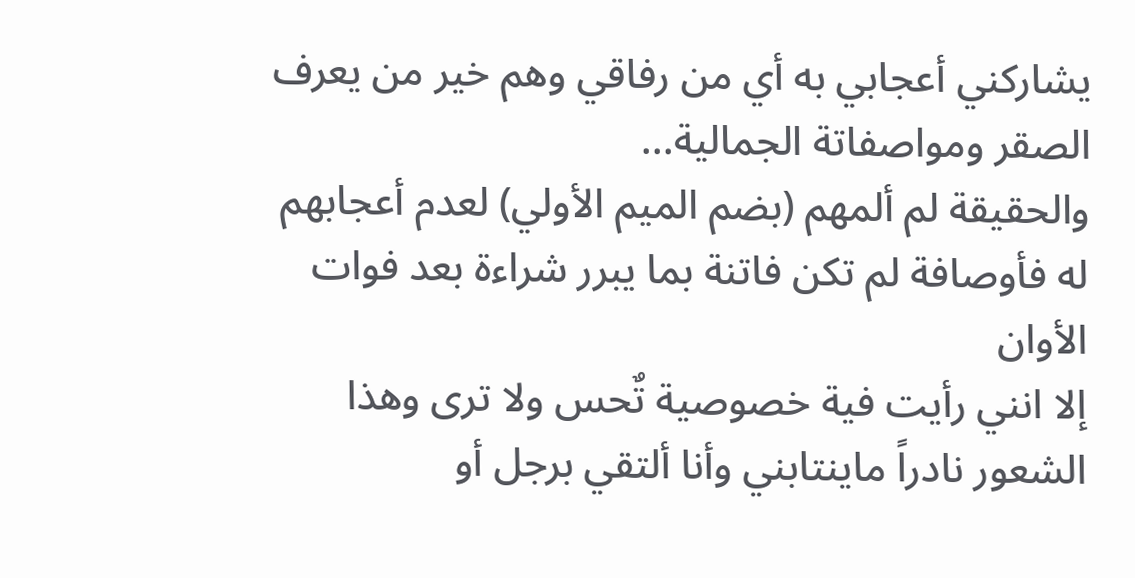يشاركني أعجابي به أي من رفاقي وهم خير من يعرف الصقر ومواصفاتة الجمالية...
والحقيقة لم ألمهم (بضم الميم الأولي) لعدم أعجابهم له فأوصافة لم تكن فاتنة بما يبرر شراءة بعد فوات الأوان
إلا انني رأيت فية خصوصية تٌحس ولا ترى وهذا الشعور نادراً ماينتابني وأنا ألتقي برجل أو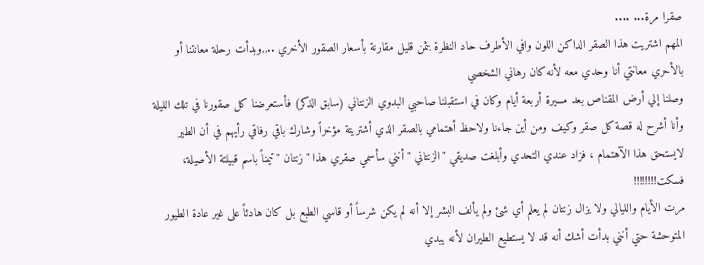صقرا مرة... ....
المهم اشتريت هذا الصقر الداكن اللون وافي الأطرف حاد النظرة بثمن قليل مقارنة بأسعار الصقور الأخري ..,,وبدأت رحلة معانتنا أو بالأحري معانتي أنا وحدي معه لأنه كان رهاني الشخصي
وصلنا إلي أرض المقناص بعد مسيرة أربعة أيام وكان في استقبلنا صاحبي البدوي الزنتاني (سابق الذكر) فأستعرضنا كل صقورنا في تلك الليلة وأنا أشرح له قصة كل صقر وكيف ومن أين جاءنا ولاحظ أهتمامي بالصقر الذي أشتريتة مؤخراً وشارك باقي رفاقي رأيهم في أن الطير لايستحق هذا الآهتمام ، فزاد عندي التحدي وأبلغت صديقي "الزنتاني " أنني سأسمي صقري هذا "زنتان " تيمناً باسم قبيلتة الأصيلة، فسكت!!!!!!!!
مرت الأيام والليالي ولا يزال زنتان لم يعلم أي شئ ولم يألف البشر إلا أنه لم يكن شرساً أو قاسي الطبع بل كان هادئاً على غير عادة الطيور المتوحشة حتي أنني بدأت أشك أنه قد لا يستطيع الطيران لأنه يبدي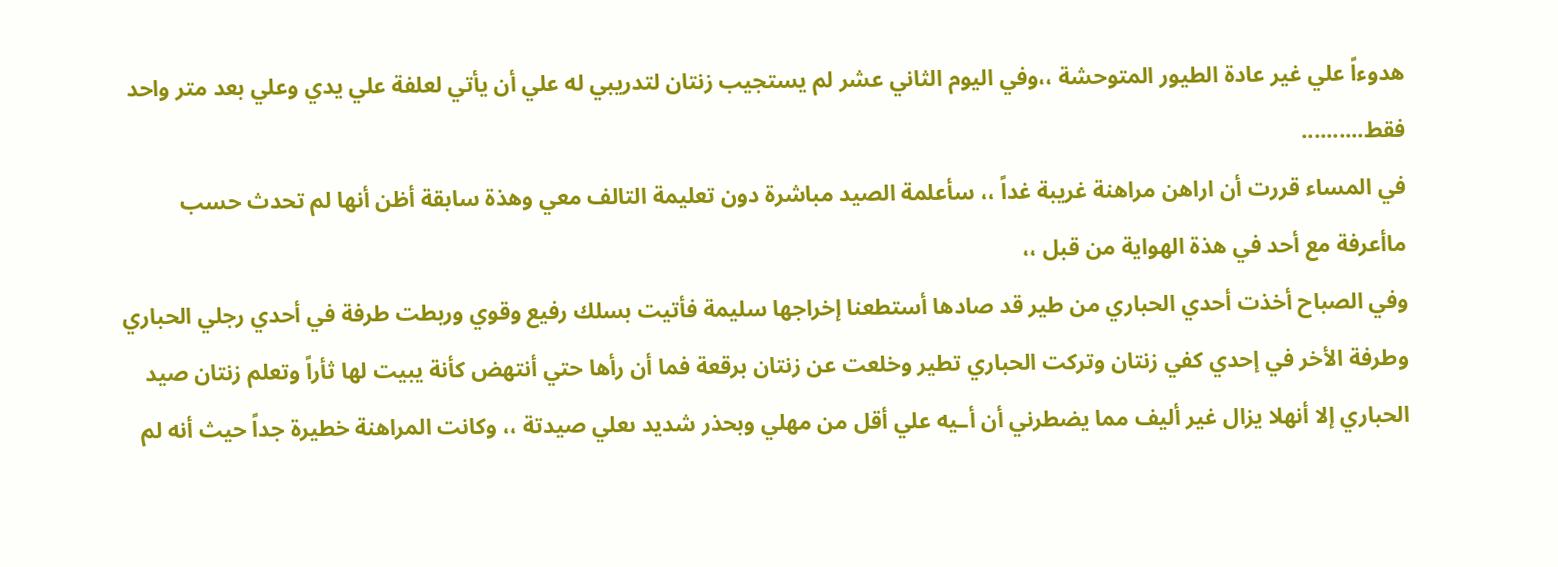هدوءاً علي غير عادة الطيور المتوحشة ،،وفي اليوم الثاني عشر لم يستجيب زنتان لتدريبي له علي أن يأتي لعلفة علي يدي وعلي بعد متر واحد فقط..........
في المساء قررت أن اراهن مراهنة غريبة غداً ،، سأعلمة الصيد مباشرة دون تعليمة التالف معي وهذة سابقة أظن أنها لم تحدث حسب ماأعرفة مع أحد في هذة الهواية من قبل ،،
وفي الصباح أخذت أحدي الحباري من طير قد صادها أستطعنا إخراجها سليمة فأتيت بسلك رفيع وقوي وربطت طرفة في أحدي رجلي الحباري وطرفة الأخر في إحدي كفي زنتان وتركت الحباري تطير وخلعت عن زنتان برقعة فما أن رأها حتي أنتهض كأنة يبيت لها ثأراً وتعلم زنتان صيد الحباري إلا أنهلا يزال غير أليف مما يضطرني أن أـيه علي أقل من مهلي وبحذر شديد ىعلي صيدتة ،، وكانت المراهنة خطيرة جداً حيث أنه لم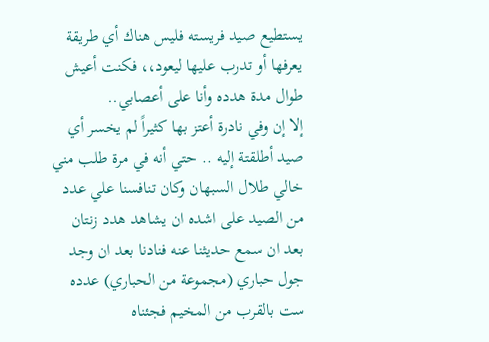يستطيع صيد فريسته فليس هناك أي طريقة يعرفها أو تدرب عليها ليعود،، فكنت أعيش طوال مدة هدده وأنا على أعصابي..
إلا إن وفي نادرة أعتز بها كثيراً لم يخسر أي صيد أطلقتة إليه .. حتي أنه في مرة طلب مني خالي طلال السبهان وكان تنافسنا علي عدد من الصيد على اشده ان يشاهد هدد زنتان بعد ان سمع حديثنا عنه فنادنا بعد ان وجد جول حباري (مجموعة من الحباري) عدده ست بالقرب من المخيم فجئناه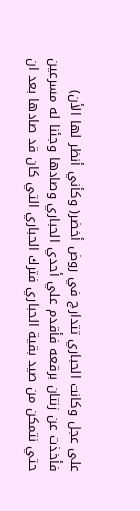على عجل وكانت الحباري تتدارج في روض أخضر( وكأني أنظر لها الأن)
فأخذت عن زنتان برقعه فأقدم علي أحدي الحباري وصادها وجئنا له مسرعين حتي نتمكن من صيد بقية الحباري فترك الحباري التي كان قد صادها بعد ان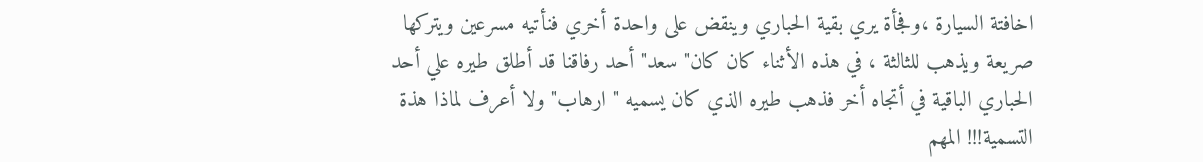اخافتة السيارة ،وفجأة يري بقية الحباري وينقض على واحدة أخري فنأتيه مسرعين ويتركها صريعة ويذهب للثالثة ، في هذه الأثناء كان كان" سعد" أحد رفاقنا قد أطلق طيره علي أحد الحباري الباقية في أتجاه أخر فذهب طيره الذي كان يسميه " ارهاب" ولا أعرف لماذا هذة التسمية!!! المهم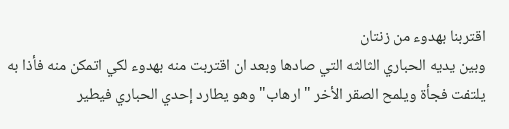اقتربنا بهدوء من زنتان
وبين يديه الحباري الثالثه التي صادها وبعد ان اقتربت منه بهدوء لكي اتمكن منه فأذا به يلتفت فجأة ويلمح الصقر الأخر "ارهاب" وهو يطارد إحدي الحباري فيطير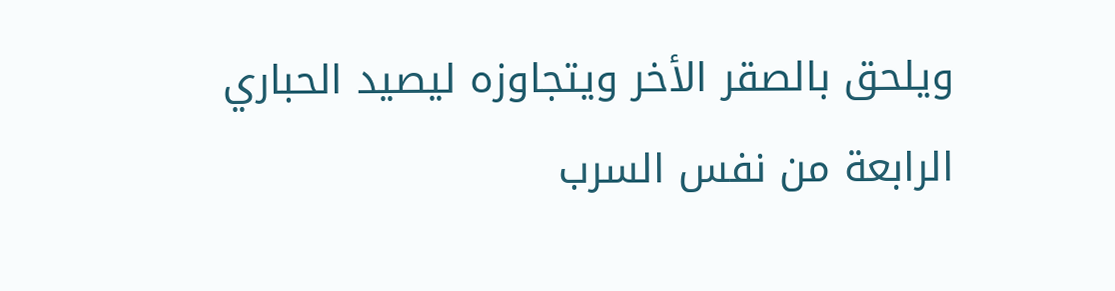ويلحق بالصقر الأخر ويتجاوزه ليصيد الحباري الرابعة من نفس السرب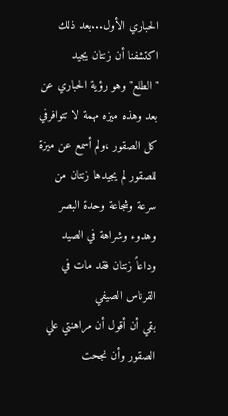الحباري الأول...بعد ذلك اكتشفنا أن زنتان يجيد "الطلع"وهو رؤية الحباري عن بعد وهذه ميزه مهمة لا تتوافرفي كل الصقور ،ولم أسمع عن ميزة للصقور لم يجيدها زنتان من سرعة وشجاعة وحدة البصر وهدوء وشراهة في الصيد
وداعاً زنتان فقد مات في القرناس الصيفي
بقي أن أقول أن مراهنتي علي الصقور وأن نجحت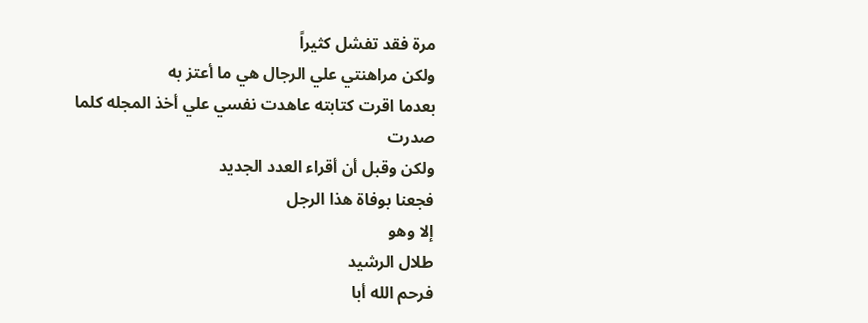مرة فقد تفشل كثيراً
ولكن مراهنتي علي الرجال هي ما أعتز به
بعدما اقرت كتابته عاهدت نفسي علي أخذ المجله كلما صدرت
ولكن وقبل أن أقراء العدد الجديد
فجعنا بوفاة هذا الرجل
إلا وهو
طلال الرشيد
فرحم الله أبا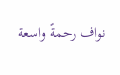نواف رحمةً واسعة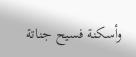وأسكنة فسيح جناتة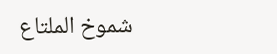شموخ الملتاع